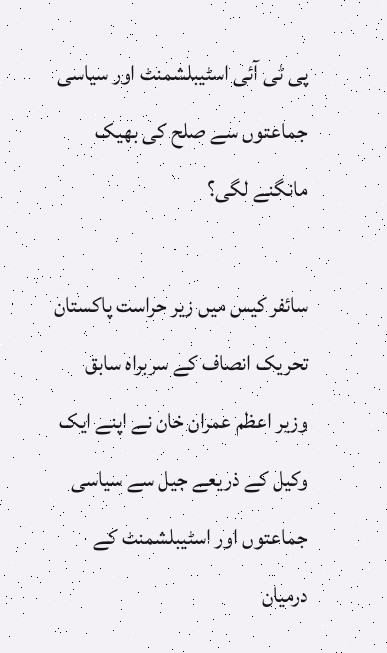پی ٹی آئی اسٹیبلشمنٹ اور سیاسی جماعتوں سے صلح کی بھیک مانگنے لگی؟

سائفر کیس میں زیر حراست پاکستان تحریک انصاف کے سربراہ سابق وزیر اعظم عمران خان نے اپنے ایک وکیل کے ذریعے جیل سے سیاسی جماعتوں اور اسٹیبلشمنٹ کے درمیان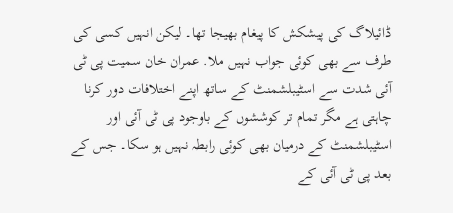ڈائیلاگ کی پیشکش کا پیغام بھیجا تھا۔ لیکن انہیں کسی کی طرف سے بھی کوئی جواب نہیں ملا. عمران خان سمیت پی ٹی آئی شدت سے اسٹیبلشمنٹ کے ساتھ اپنے اختلافات دور کرنا چاہتی ہے مگر تمام تر کوششوں کے باوجود پی ٹی آئی اور اسٹیبلشمنٹ کے درمیان بھی کوئی رابطہ نہیں ہو سکا۔ جس کے بعد پی ٹی آئی کے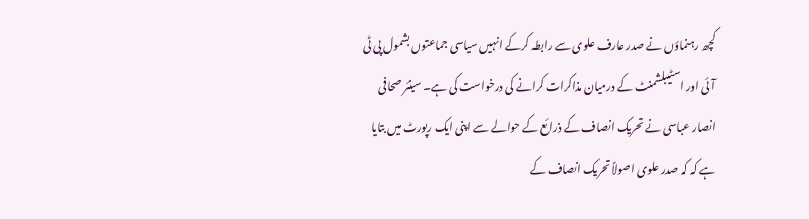کچھ رہنماؤں نے صدر عارف علوی سے رابطہ کرکے انہیں سیاسی جماعتوں بشمول پی ٹی آئی اور اسٹیبلشمنٹ کے درمیان مذاکرات کرانے کی درخواست کی ہے۔ سینئر صحافی انصار عباسی نے تحریک انصاف کے ذرائع کے حوالے سے اپنی ایک رپورٹ میں بتایا ہے کہ کہ صدر علوی اصولاً تحریک انصاف کے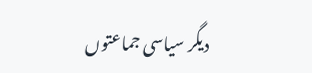دیگر سیاسی جماعتوں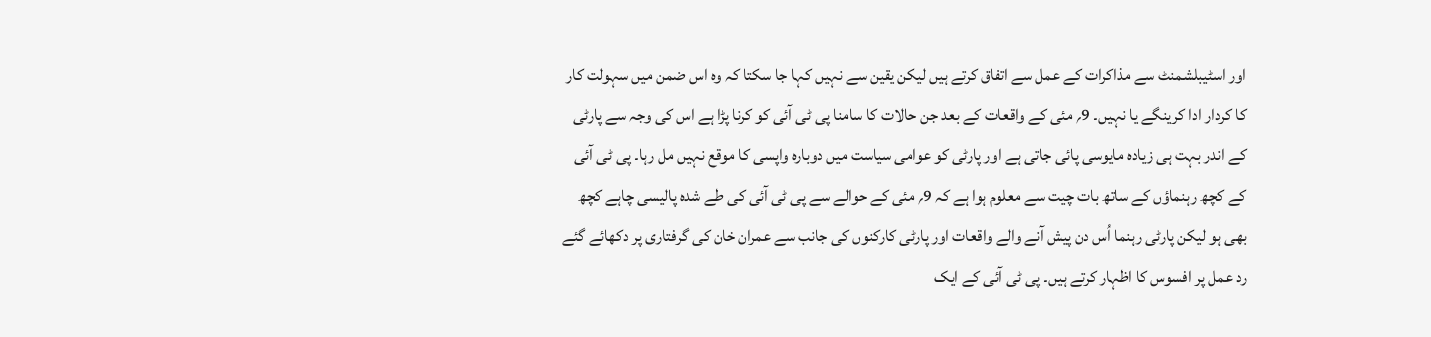اور اسٹیبلشمنٹ سے مذاکرات کے عمل سے اتفاق کرتے ہیں لیکن یقین سے نہیں کہا جا سکتا کہ وہ اس ضمن میں سہولت کار کا کردار ادا کرینگے یا نہیں۔ 9؍ مئی کے واقعات کے بعد جن حالات کا سامنا پی ٹی آئی کو کرنا پڑا ہے اس کی وجہ سے پارٹی کے اندر بہت ہی زیادہ مایوسی پائی جاتی ہے اور پارٹی کو عوامی سیاست میں دوبارہ واپسی کا موقع نہیں مل رہا۔ پی ٹی آئی کے کچھ رہنماؤں کے ساتھ بات چیت سے معلوم ہوا ہے کہ 9؍ مئی کے حوالے سے پی ٹی آئی کی طے شدہ پالیسی چاہے کچھ بھی ہو لیکن پارٹی رہنما اُس دن پیش آنے والے واقعات اور پارٹی کارکنوں کی جانب سے عمران خان کی گرفتاری پر دکھائے گئے رد عمل پر افسوس کا اظہار کرتے ہیں۔ پی ٹی آئی کے ایک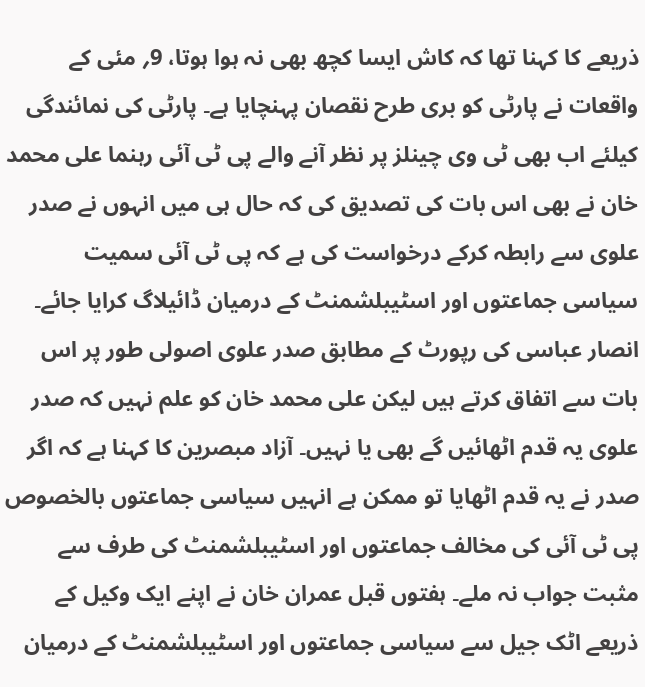ذریعے کا کہنا تھا کہ کاش ایسا کچھ بھی نہ ہوا ہوتا، 9؍ مئی کے واقعات نے پارٹی کو بری طرح نقصان پہنچایا ہے۔ پارٹی کی نمائندگی کیلئے اب بھی ٹی وی چینلز پر نظر آنے والے پی ٹی آئی رہنما علی محمد خان نے بھی اس بات کی تصدیق کی کہ حال ہی میں انہوں نے صدر علوی سے رابطہ کرکے درخواست کی ہے کہ پی ٹی آئی سمیت سیاسی جماعتوں اور اسٹیبلشمنٹ کے درمیان ڈائیلاگ کرایا جائے۔ انصار عباسی کی رپورٹ کے مطابق صدر علوی اصولی طور پر اس بات سے اتفاق کرتے ہیں لیکن علی محمد خان کو علم نہیں کہ صدر علوی یہ قدم اٹھائیں گے بھی یا نہیں۔ آزاد مبصرین کا کہنا ہے کہ اگر صدر نے یہ قدم اٹھایا تو ممکن ہے انہیں سیاسی جماعتوں بالخصوص پی ٹی آئی کی مخالف جماعتوں اور اسٹیبلشمنٹ کی طرف سے مثبت جواب نہ ملے۔ ہفتوں قبل عمران خان نے اپنے ایک وکیل کے ذریعے اٹک جیل سے سیاسی جماعتوں اور اسٹیبلشمنٹ کے درمیان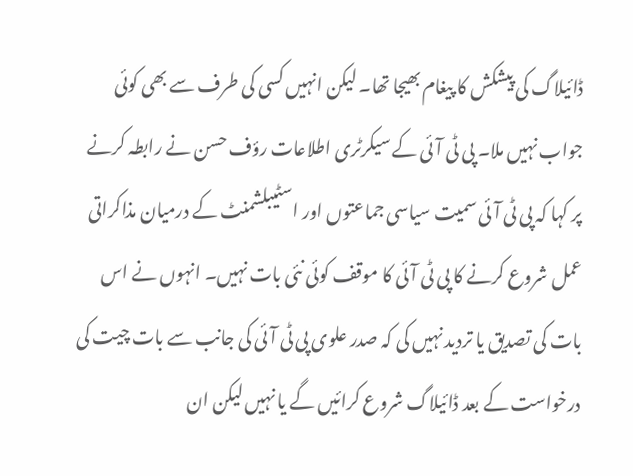ڈائیلاگ کی پیشکش کا پیغام بھیجا تھا۔ لیکن انہیں کسی کی طرف سے بھی کوئی جواب نہیں ملا۔ پی ٹی آئی کے سیکرٹری اطلاعات رؤف حسن نے رابطہ کرنے پر کہا کہ پی ٹی آئی سمیت سیاسی جماعتوں اور اسٹیبلشمنٹ کے درمیان مذاکراتی عمل شروع کرنے کا پی ٹی آئی کا موقف کوئی نئی بات نہیں۔ انہوں نے اس بات کی تصدیق یا تردید نہیں کی کہ صدر علوی پی ٹی آئی کی جانب سے بات چیت کی درخواست کے بعد ڈائیلاگ شروع کرائیں گے یا نہیں لیکن ان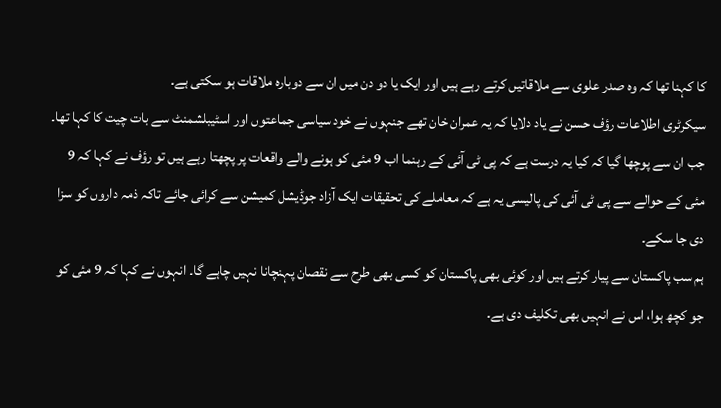کا کہنا تھا کہ وہ صدر علوی سے ملاقاتیں کرتے رہے ہیں اور ایک یا دو دن میں ان سے دوبارہ ملاقات ہو سکتی ہے۔
سیکرٹری اطلاعات رؤف حسن نے یاد دلایا کہ یہ عمران خان تھے جنہوں نے خود سیاسی جماعتوں اور اسٹیبلشمنٹ سے بات چیت کا کہا تھا۔ جب ان سے پوچھا گیا کہ کیا یہ درست ہے کہ پی ٹی آئی کے رہنما اب 9 مئی کو ہونے والے واقعات پر پچھتا رہے ہیں تو رؤف نے کہا کہ 9 مئی کے حوالے سے پی ٹی آئی کی پالیسی یہ ہے کہ معاملے کی تحقیقات ایک آزاد جوڈیشل کمیشن سے کرائی جائے تاکہ ذمہ داروں کو سزا دی جا سکے۔
ہم سب پاکستان سے پیار کرتے ہیں اور کوئی بھی پاکستان کو کسی بھی طرح سے نقصان پہنچانا نہیں چاہے گا۔ انہوں نے کہا کہ 9 مئی کو جو کچھ ہوا، اس نے انہیں بھی تکلیف دی ہے۔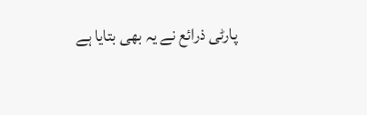پارٹی ذرائع نے یہ بھی بتایا ہے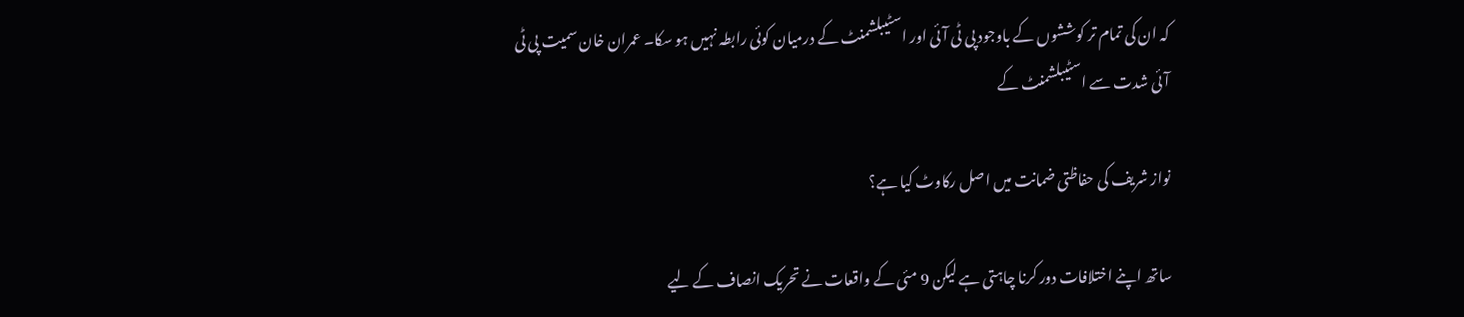کہ ان کی تمام تر کوششوں کے باوجود پی ٹی آئی اور اسٹیبلشمنٹ کے درمیان کوئی رابطہ نہیں ہو سکا۔ عمران خان سمیت پی ٹی آئی شدت سے اسٹیبلشمنٹ کے

نواز شریف کی حفاظتی ضمانت میں اصل رکاوٹ کیا ہے؟

ساتھ اپنے اختلافات دور کرنا چاہتی ہے لیکن 9 مئی کے واقعات نے تحریک انصاف کے لیے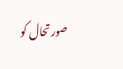صورتحال کو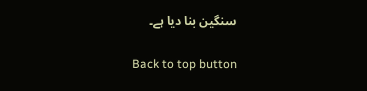سنگین بنا دیا ہے۔

Back to top button